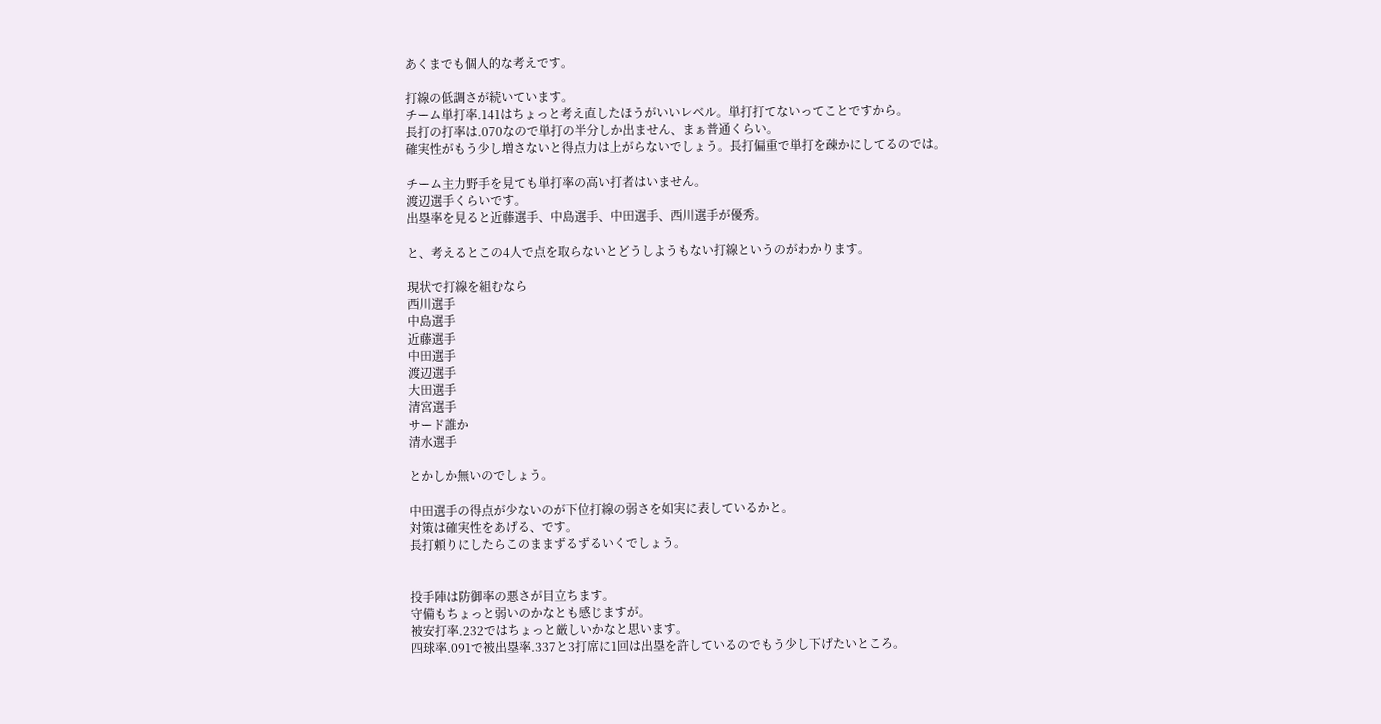あくまでも個人的な考えです。

打線の低調さが続いています。
チーム単打率.141はちょっと考え直したほうがいいレベル。単打打てないってことですから。
長打の打率は.070なので単打の半分しか出ません、まぁ普通くらい。
確実性がもう少し増さないと得点力は上がらないでしょう。長打偏重で単打を疎かにしてるのでは。

チーム主力野手を見ても単打率の高い打者はいません。
渡辺選手くらいです。
出塁率を見ると近藤選手、中島選手、中田選手、西川選手が優秀。

と、考えるとこの4人で点を取らないとどうしようもない打線というのがわかります。

現状で打線を組むなら
西川選手
中島選手
近藤選手
中田選手
渡辺選手
大田選手
清宮選手
サード誰か
清水選手

とかしか無いのでしょう。

中田選手の得点が少ないのが下位打線の弱さを如実に表しているかと。
対策は確実性をあげる、です。
長打頼りにしたらこのままずるずるいくでしょう。


投手陣は防御率の悪さが目立ちます。
守備もちょっと弱いのかなとも感じますが。
被安打率.232ではちょっと厳しいかなと思います。
四球率.091で被出塁率.337と3打席に1回は出塁を許しているのでもう少し下げたいところ。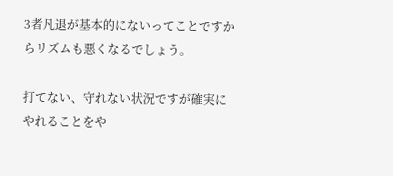3者凡退が基本的にないってことですからリズムも悪くなるでしょう。

打てない、守れない状況ですが確実にやれることをや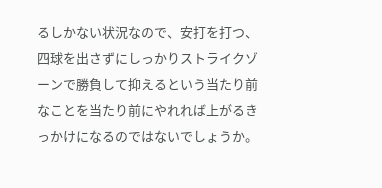るしかない状況なので、安打を打つ、四球を出さずにしっかりストライクゾーンで勝負して抑えるという当たり前なことを当たり前にやれれば上がるきっかけになるのではないでしょうか。